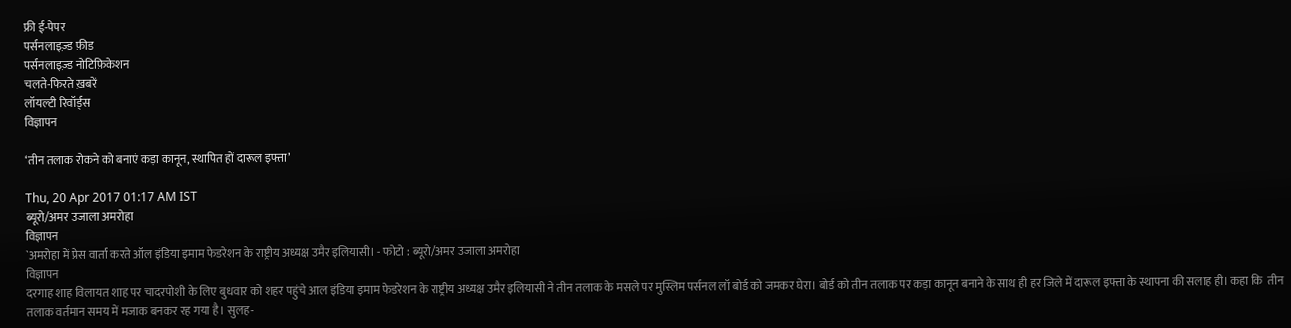फ्री ई-पेपर
पर्सनलाइज़्ड फ़ीड
पर्सनलाइज़्ड नोटिफ़िकेशन
चलते-फिरते ख़बरें
लॉयल्टी रिवॉर्ड्स
विज्ञापन

‘तीन तलाक रोकने को बनाएं कड़ा कानून, स्थापित हों दारूल इफ्ता’

Thu, 20 Apr 2017 01:17 AM IST
ब्यूरो/अमर उजाला अमरोहा
विज्ञापन
`अमरोहा में प्रेस वार्ता करते ऑल इंडिया इमाम फेडरेशन के राष्ट्रीय अध्यक्ष उमैर इलियासी। - फोटो : ब्यूरो/अमर उजाला अमरोहा
विज्ञापन
दरगाह शाह विलायत शाह पर चादरपोशी के लिए बुधवार को शहर पहुंचे आल इंडिया इमाम फेडरेशन के राष्ट्रीय अध्यक्ष उमैर इलियासी ने तीन तलाक के मसले पर मुस्लिम पर्सनल लॉ बोर्ड को जमकर घेरा। बोर्ड को तीन तलाक पर कड़ा कानून बनाने के साथ ही हर जिले में दारूल इफ्ता के स्थापना की सलाह ही। कहा कि  तीन तलाक वर्तमान समय में मजाक बनकर रह गया है। सुलह-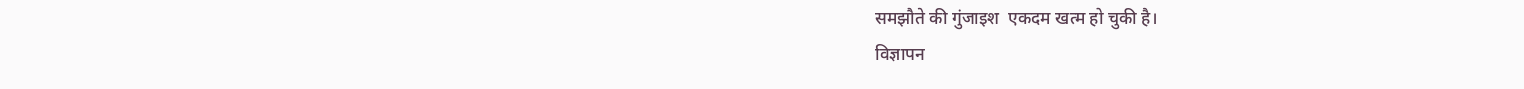समझौते की गुंजाइश  एकदम खत्म हो चुकी है।
विज्ञापन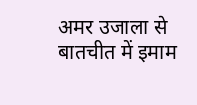अमर उजाला से बातचीत में इमाम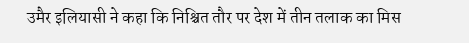उमैर इलियासी ने कहा कि निश्चित तौर पर देश में तीन तलाक का मिस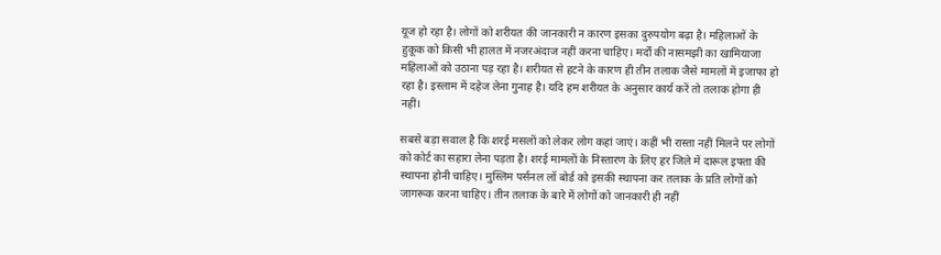यूज हो रहा है। लोगों को शरीयत की जानकारी न कारण इसका दुरुपयोग बढ़ा है। महिलाओं के हुकूक को किसी भी हालत में नजरअंदाज नहीं करना चाहिए। मर्दों की नासमझी का खामियाजा महिलाओं को उठाना पड़ रहा है। शरीयत से हटने के कारण ही तीन तलाक जैसे मामलों में इजाफा हो रहा है। इस्लाम में दहेज लेना गुनाह है। यदि हम शरीयत के अनुसार कार्य करें तो तलाक होगा ही नहीं।

सबसे बड़ा सवाल है कि शरई मसलों को लेकर लोग कहां जाएं। कहीं भी रास्ता नहीं मिलने पर लोगों को कोर्ट का सहारा लेना पड़ता है। शरई मामलों के निस्तारण के लिए हर जिले में दारूल इफ्ता की स्थापना होनी चाहिए। मुस्लिम पर्सनल लॉ बोर्ड को इसकी स्थापना कर तलाक के प्रति लोगों को जागरूक करना चाहिए। तीन तलाक के बारे में लोगों को जानकारी ही नहीं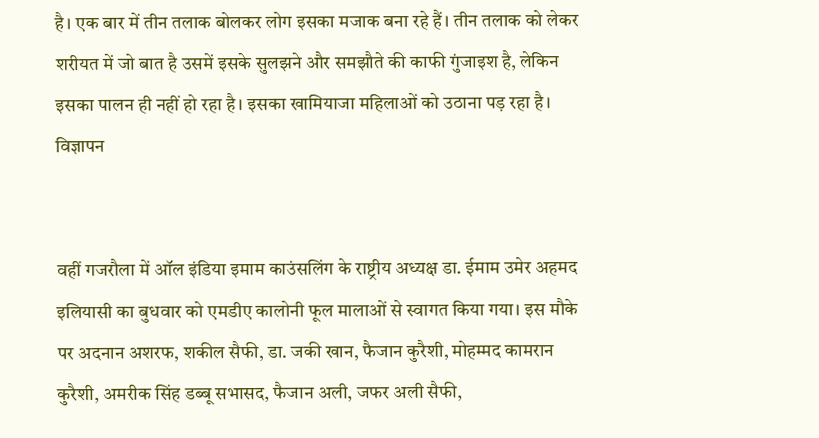है। एक बार में तीन तलाक बोलकर लोग इसका मजाक बना रहे हैं। तीन तलाक को लेकर शरीयत में जो बात है उसमें इसके सुलझने और समझौते की काफी गुंजाइश है, लेकिन इसका पालन ही नहीं हो रहा है। इसका खामियाजा महिलाओं को उठाना पड़ रहा है।
विज्ञापन


वहीं गजरौला में ऑल इंडिया इमाम काउंसलिंग के राष्ट्रीय अध्यक्ष डा. ईमाम उमेर अहमद इलियासी का बुधवार को एमडीए कालोनी फूल मालाओं से स्वागत किया गया। इस मौके पर अदनान अशरफ, शकील सैफी, डा. जकी खान, फैजान कुरैशी, मोहम्मद कामरान कुरैशी, अमरीक सिंह डब्बू सभासद, फैजान अली, जफर अली सैफी,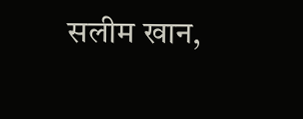सलीम खान,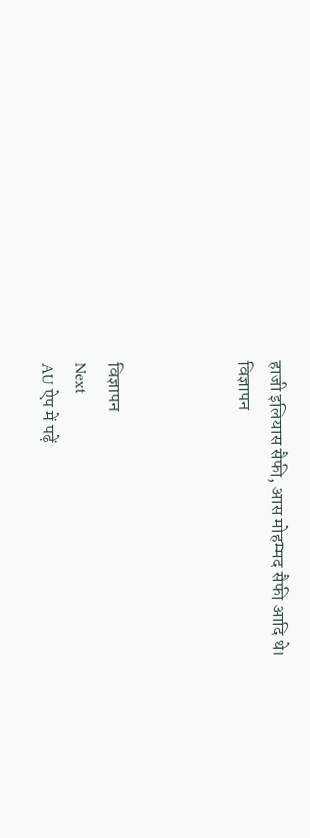हाजी इलियास सैफी, आस मोहम्मद सैफी आदि थे।
विज्ञापन



विज्ञापन
Next
AU ऐप में पढ़ें